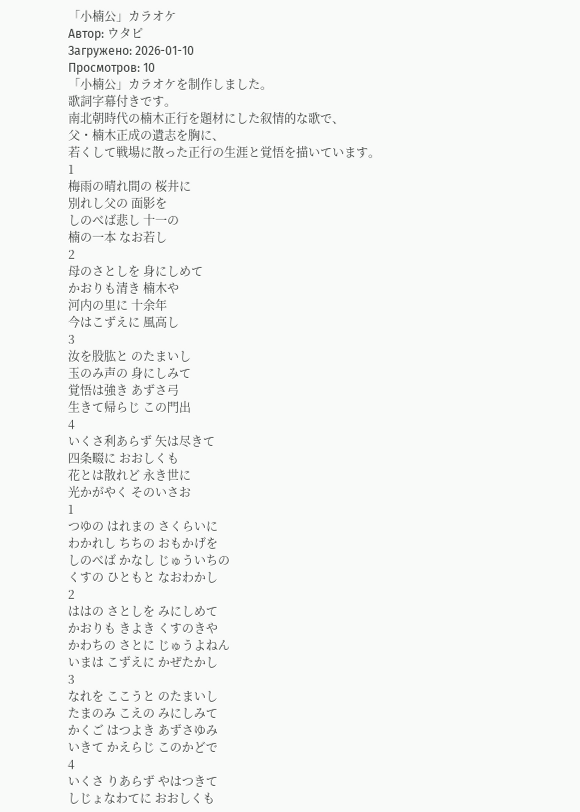「小楠公」カラオケ
Автор: ウタピ
Загружено: 2026-01-10
Просмотров: 10
「小楠公」カラオケを制作しました。
歌詞字幕付きです。
南北朝時代の楠木正行を題材にした叙情的な歌で、
父・楠木正成の遺志を胸に、
若くして戦場に散った正行の生涯と覚悟を描いています。
1
梅雨の晴れ間の 桜井に
別れし父の 面影を
しのべば悲し 十一の
楠の一本 なお若し
2
母のさとしを 身にしめて
かおりも清き 楠木や
河内の里に 十余年
今はこずえに 風高し
3
汝を股肱と のたまいし
玉のみ声の 身にしみて
覚悟は強き あずさ弓
生きて帰らじ この門出
4
いくさ利あらず 矢は尽きて
四条畷に おおしくも
花とは散れど 永き世に
光かがやく そのいさお
1
つゆの はれまの さくらいに
わかれし ちちの おもかげを
しのべば かなし じゅういちの
くすの ひともと なおわかし
2
ははの さとしを みにしめて
かおりも きよき くすのきや
かわちの さとに じゅうよねん
いまは こずえに かぜたかし
3
なれを ここうと のたまいし
たまのみ こえの みにしみて
かくご はつよき あずさゆみ
いきて かえらじ このかどで
4
いくさ りあらず やはつきて
しじょなわてに おおしくも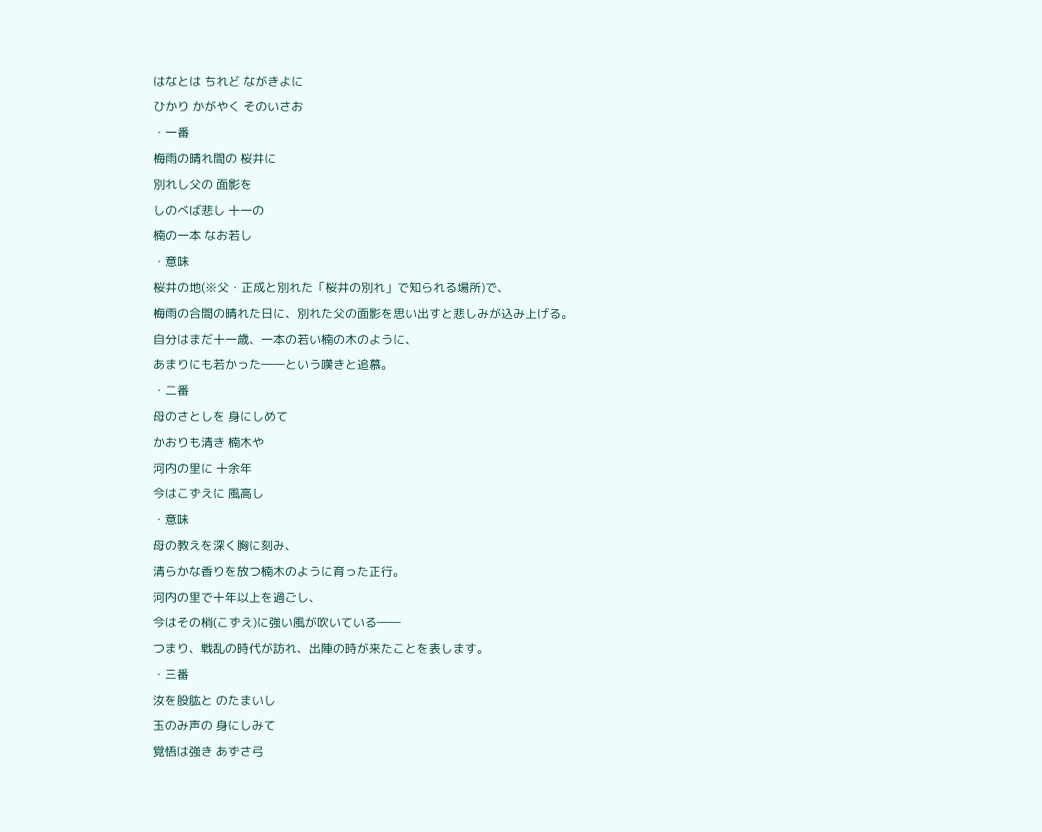はなとは ちれど ながきよに
ひかり かがやく そのいさお
・一番
梅雨の晴れ間の 桜井に
別れし父の 面影を
しのべば悲し 十一の
楠の一本 なお若し
・意味
桜井の地(※父・正成と別れた「桜井の別れ」で知られる場所)で、
梅雨の合間の晴れた日に、別れた父の面影を思い出すと悲しみが込み上げる。
自分はまだ十一歳、一本の若い楠の木のように、
あまりにも若かった――という嘆きと追慕。
・二番
母のさとしを 身にしめて
かおりも清き 楠木や
河内の里に 十余年
今はこずえに 風高し
・意味
母の教えを深く胸に刻み、
清らかな香りを放つ楠木のように育った正行。
河内の里で十年以上を過ごし、
今はその梢(こずえ)に強い風が吹いている――
つまり、戦乱の時代が訪れ、出陣の時が来たことを表します。
・三番
汝を股肱と のたまいし
玉のみ声の 身にしみて
覚悟は強き あずさ弓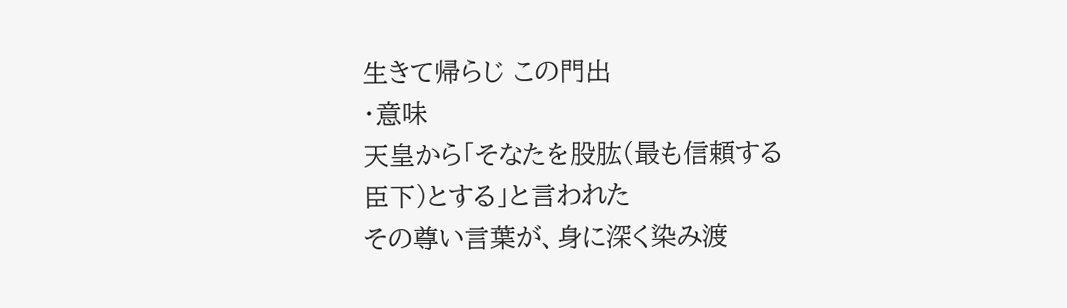生きて帰らじ この門出
・意味
天皇から「そなたを股肱(最も信頼する臣下)とする」と言われた
その尊い言葉が、身に深く染み渡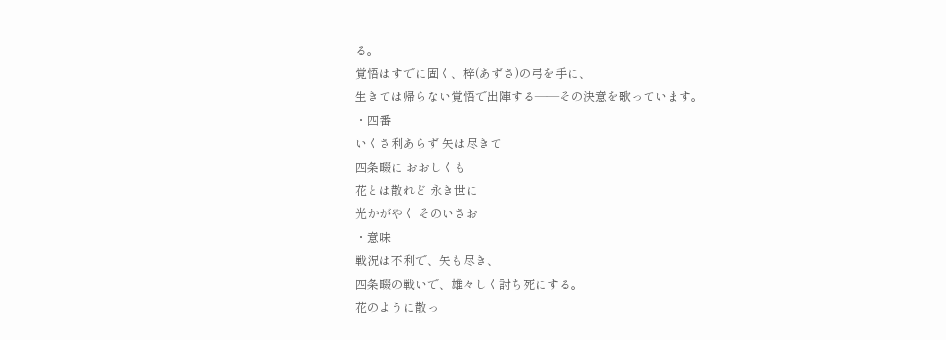る。
覚悟はすでに固く、梓(あずさ)の弓を手に、
生きては帰らない覚悟で出陣する――その決意を歌っています。
・四番
いくさ利あらず 矢は尽きて
四条畷に おおしくも
花とは散れど 永き世に
光かがやく そのいさお
・意味
戦況は不利で、矢も尽き、
四条畷の戦いで、雄々しく討ち死にする。
花のように散っ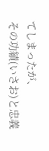てしまったが、
その功績(いさお)と忠義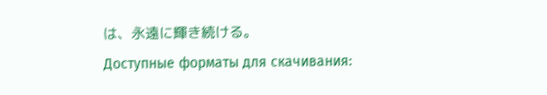は、永遠に輝き続ける。
Доступные форматы для скачивания: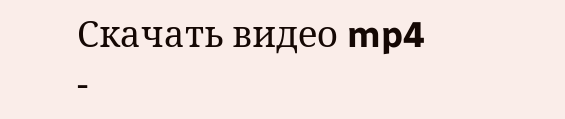Скачать видео mp4
-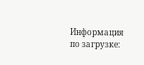Информация по загрузке: